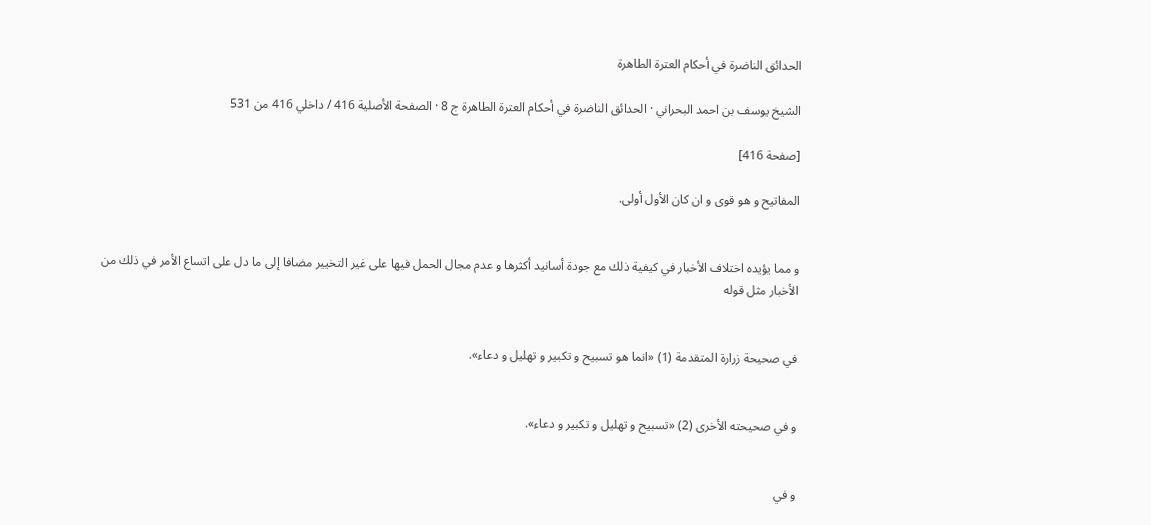الحدائق الناضرة في أحكام العترة الطاهرة

الشيخ يوسف بن احمد البحراني · الحدائق الناضرة في أحكام العترة الطاهرة ج 8 · الصفحة الأصلية 416 / داخلي 416 من 531

[صفحة 416]

المفاتيح و هو قوى و ان كان الأول أولى.


و مما يؤيده اختلاف الأخبار في كيفية ذلك مع جودة أسانيد أكثرها و عدم مجال الحمل فيها على غير التخيير مضافا إلى ما دل على اتساع الأمر في ذلك من الأخبار مثل قوله


في صحيحة زرارة المتقدمة (1) «انما هو تسبيح و تكبير و تهليل و دعاء».


و في صحيحته الأخرى (2) «تسبيح و تهليل و تكبير و دعاء».


و في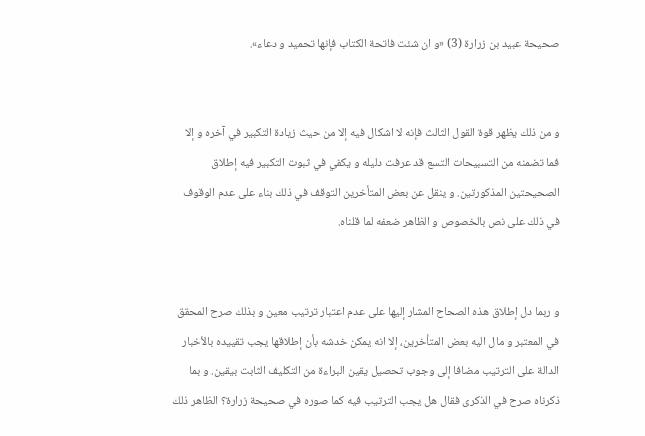صحيحة عبيد بن زرارة (3) «و ان شئت فاتحة الكتاب فإنها تحميد و دعاء».


و من ذلك يظهر قوة القول الثالث فإنه لا اشكال فيه إلا من حيث زيادة التكبير في آخره و إلا فما تضمنه من التسبيحات التسع قد عرفت دليله و يكفي في ثبوت التكبير فيه إطلاق الصحيحتين المذكورتين. و ينقل عن بعض المتأخرين التوقف في ذلك بناء على عدم الوقوف في ذلك على نص بالخصوص و الظاهر ضعفه لما قلناه.


و ربما دل إطلاق هذه الصحاح المشار إليها على عدم اعتبار ترتيب معين و بذلك صرح المحقق في المعتبر و مال اليه بعض المتأخرين، إلا انه يمكن خدشه بأن إطلاقها يجب تقييده بالأخبار الدالة على الترتيب مضافا إلى وجوب تحصيل يقين البراءة من التكليف الثابت بيقين. و بما ذكرناه صرح في الذكرى فقال هل يجب الترتيب فيه كما صوره في صحيحة زرارة؟ الظاهر ذلك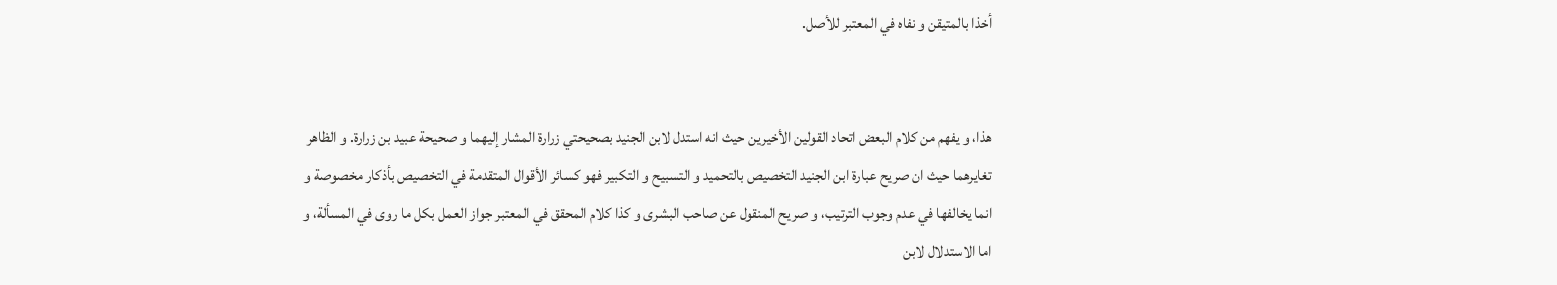أخذا بالمتيقن و نفاه في المعتبر للأصل.


هذا، و يفهم من كلام البعض اتحاد القولين الأخيرين حيث انه استدل لابن الجنيد بصحيحتي زرارة المشار إليهما و صحيحة عبيد بن زرارة. و الظاهر تغايرهما حيث ان صريح عبارة ابن الجنيد التخصيص بالتحميد و التسبيح و التكبير فهو كسائر الأقوال المتقدمة في التخصيص بأذكار مخصوصة و انما يخالفها في عدم وجوب الترتيب، و صريح المنقول عن صاحب البشرى و كذا كلام المحقق في المعتبر جواز العمل بكل ما روى في المسألة، و اما الاستدلال لابن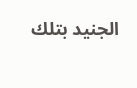الجنيد بتلك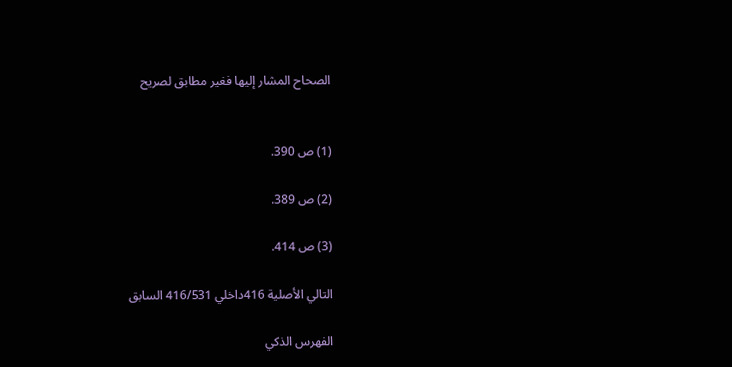الصحاح المشار إليها فغير مطابق لصريح


(1) ص 390.

(2) ص 389.

(3) ص 414.

التالي الأصلية 416داخلي 416/531 السابق

الفهرس الذكي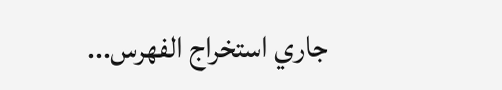جاري استخراج الفهرس...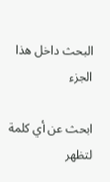البحث داخل هذا الجزء

ابحث عن أي كلمة لتظهر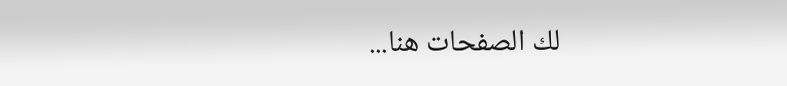لك الصفحات هنا...